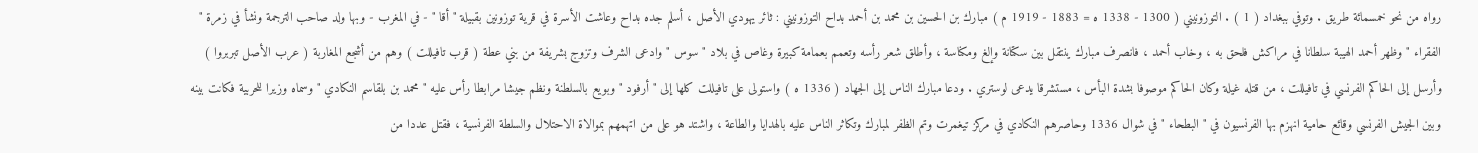رواه من نحو خمسمائة طريق . وتوفي ببغداد ( 1 ) . التوزونيني ( 1300 - 1338 ه = 1883 - 1919 م ) مبارك بن الحسين بن محمد بن أحمد بداح التوزونيني : ثائر يهودي الأصل ، أسلم جده بداح وعاشت الأسرة في قرية توزونين بقبيلة " أقا " - في المغرب - وبها ولد صاحب الترجمة ونشأ في زمرة " الفقراء " وظهر أحمد الهيبة سلطانا في مراكش فلحق به ، وخاب أحمد ، فانصرف مبارك ينتقل بين سكتانة وإلغ ومكناسة ، وأطلق شعر رأسه وتعمم بعمامة كبيرة وغاص في بلاد " سوس " وادعى الشرف وتزوج بشريفة من بني عطة ( قرب تافيللت ) وهم من أشجع المغاربة ( عرب الأصل تبربروا ) وأرسل إلى الحاكم الفرنسي في تافيللت ، من قتله غيلة وكان الحاكم موصوفا بشدة البأس ، مستشرقا يدعى لوستري . ودعا مبارك الناس إلى الجهاد ( 1336 ه ) واستولى على تافيللت كلها إلى " أرفود " وبويع بالسلطنة ونظم جيشا مرابطا رأس عليه " محمد بن بلقاسم النكادي " وسماه وزيرا للحربية فكانت بينه وبين الجيش الفرنسي وقائع حامية انهزم بها الفرنسيون في " البطحاء " في شوال 1336 وحاصرهم النكادي في مركز تيغمرت وتم الظفر لمبارك وتكاثر الناس عليه بالهدايا والطاعة ، واشتد هو على من اتهمهم بموالاة الاحتلال والسلطة الفرنسية ، فقتل عددا من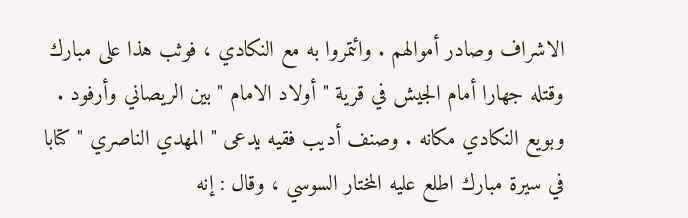الاشراف وصادر أموالهم . وائتمروا به مع النكادي ، فوثب هذا على مبارك وقتله جهارا أمام الجيش في قرية " أولاد الامام " بين الريصاني وأرفود . وبويع النكادي مكانه . وصنف أديب فقيه يدعى " المهدي الناصري " كتابا في سيرة مبارك اطلع عليه المختار السوسي ، وقال : إنه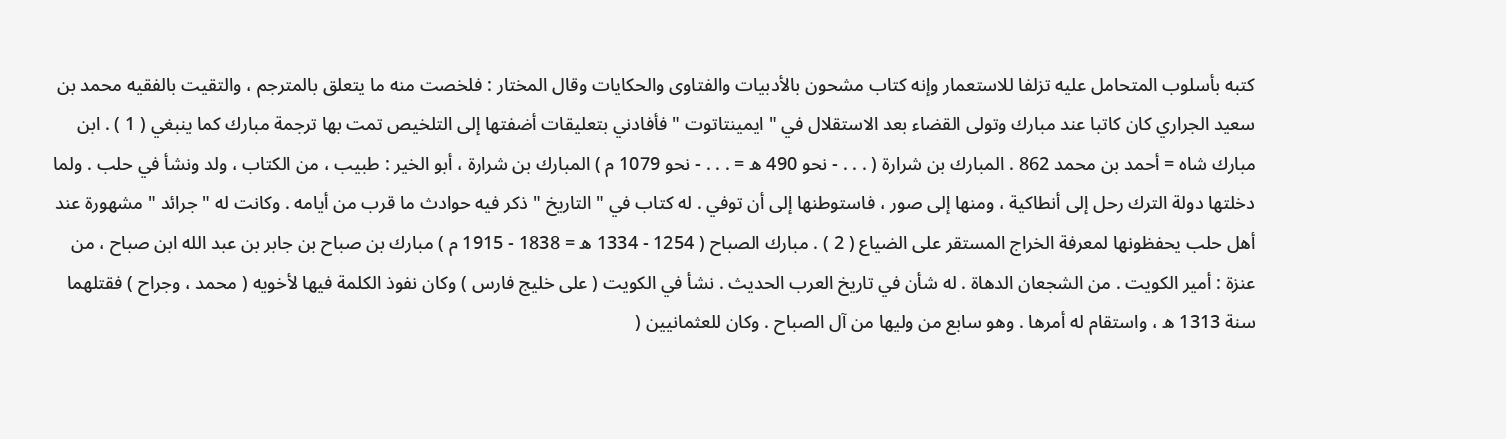كتبه بأسلوب المتحامل عليه تزلفا للاستعمار وإنه كتاب مشحون بالأدبيات والفتاوى والحكايات وقال المختار : فلخصت منه ما يتعلق بالمترجم ، والتقيت بالفقيه محمد بن سعيد الجراري كان كاتبا عند مبارك وتولى القضاء بعد الاستقلال في " ايمينتاتوت " فأفادني بتعليقات أضفتها إلى التلخيص تمت بها ترجمة مبارك كما ينبغي ( 1 ) . ابن مبارك شاه = أحمد بن محمد 862 . المبارك بن شرارة ( . . . - نحو 490 ه = . . . - نحو 1079 م ) المبارك بن شرارة ، أبو الخير : طبيب ، من الكتاب ، ولد ونشأ في حلب . ولما دخلتها دولة الترك رحل إلى أنطاكية ، ومنها إلى صور ، فاستوطنها إلى أن توفي . له كتاب في " التاريخ " ذكر فيه حوادث ما قرب من أيامه . وكانت له " جرائد " مشهورة عند أهل حلب يحفظونها لمعرفة الخراج المستقر على الضياع ( 2 ) . مبارك الصباح ( 1254 - 1334 ه = 1838 - 1915 م ) مبارك بن صباح بن جابر بن عبد الله ابن صباح ، من عنزة : أمير الكويت . من الشجعان الدهاة . له شأن في تاريخ العرب الحديث . نشأ في الكويت ( على خليج فارس ) وكان نفوذ الكلمة فيها لأخويه ( محمد ، وجراح ) فقتلهما سنة 1313 ه ، واستقام له أمرها . وهو سابع من وليها من آل الصباح . وكان للعثمانيين (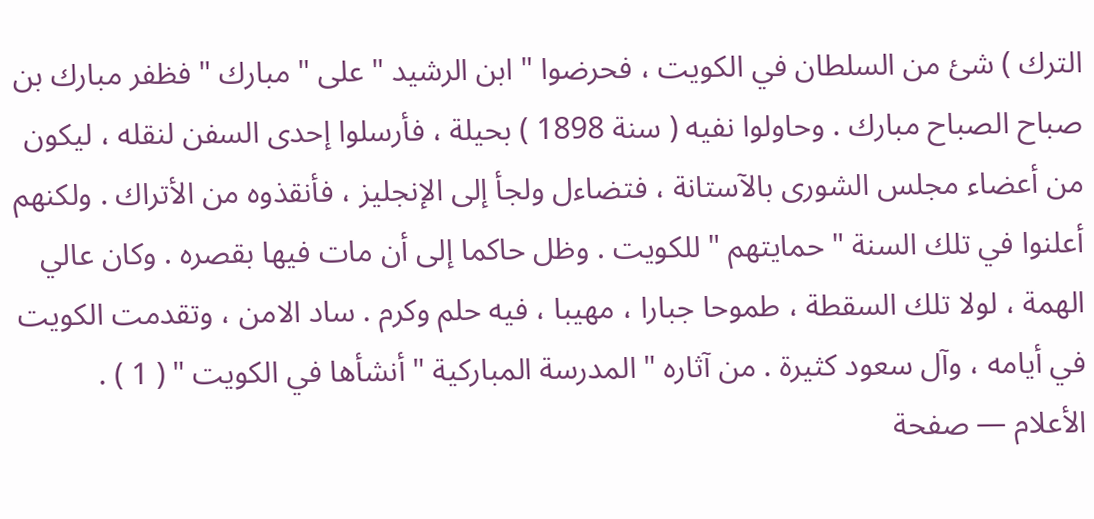الترك ) شئ من السلطان في الكويت ، فحرضوا " ابن الرشيد " على " مبارك " فظفر مبارك بن صباح الصباح مبارك . وحاولوا نفيه ( سنة 1898 ) بحيلة ، فأرسلوا إحدى السفن لنقله ، ليكون من أعضاء مجلس الشورى بالآستانة ، فتضاءل ولجأ إلى الإنجليز ، فأنقذوه من الأتراك . ولكنهم أعلنوا في تلك السنة " حمايتهم " للكويت . وظل حاكما إلى أن مات فيها بقصره . وكان عالي الهمة ، لولا تلك السقطة ، طموحا جبارا ، مهيبا ، فيه حلم وكرم . ساد الامن ، وتقدمت الكويت في أيامه ، وآل سعود كثيرة . من آثاره " المدرسة المباركية " أنشأها في الكويت " ( 1 ) .
الأعلام — صفحة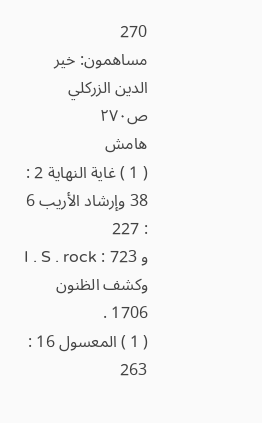270
مساهمون: خير الدين الزركلي
ص٢٧٠
هامش
( 1 ) غاية النهاية 2 : 38 وإرشاد الأريب 6 : 227
و 723 : I . S . rock وكشف الظنون 1706 .
( 1 ) المعسول 16 : 263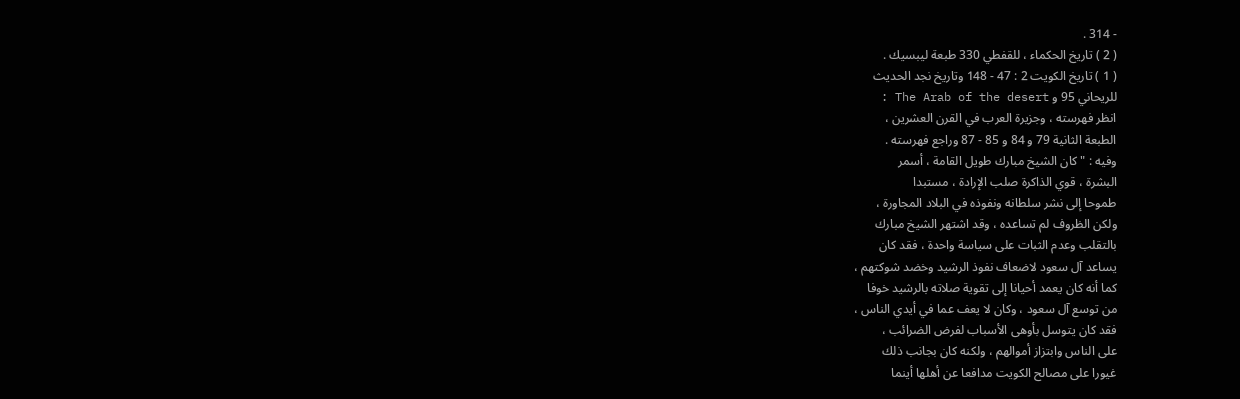- 314 .
( 2 ) تاريخ الحكماء ، للقفطي 330 طبعة ليبسيك .
( 1 ) تاريخ الكويت 2 : 47 - 148 وتاريخ نجد الحديث
للريحاني 95 و The Arab of the desert :
انظر فهرسته ، وجزيرة العرب في القرن العشرين ،
الطبعة الثانية 79 و 84 و 85 - 87 وراجع فهرسته .
وفيه : " كان الشيخ مبارك طويل القامة ، أسمر
البشرة ، قوي الذاكرة صلب الإرادة ، مستبدا
طموحا إلى نشر سلطانه ونفوذه في البلاد المجاورة ،
ولكن الظروف لم تساعده ، وقد اشتهر الشيخ مبارك
بالتقلب وعدم الثبات على سياسة واحدة ، فقد كان
يساعد آل سعود لاضعاف نفوذ الرشيد وخضد شوكتهم ،
كما أنه كان يعمد أحيانا إلى تقوية صلاته بالرشيد خوفا
من توسع آل سعود ، وكان لا يعف عما في أيدي الناس ،
فقد كان يتوسل بأوهى الأسباب لفرض الضرائب ،
على الناس وابتزاز أموالهم ، ولكنه كان بجانب ذلك
غيورا على مصالح الكويت مدافعا عن أهلها أينما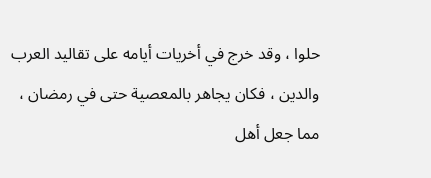حلوا ، وقد خرج في أخريات أيامه على تقاليد العرب
والدين ، فكان يجاهر بالمعصية حتى في رمضان ،
مما جعل أهل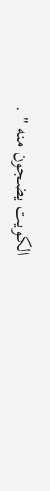الكويت يضجون منه " .